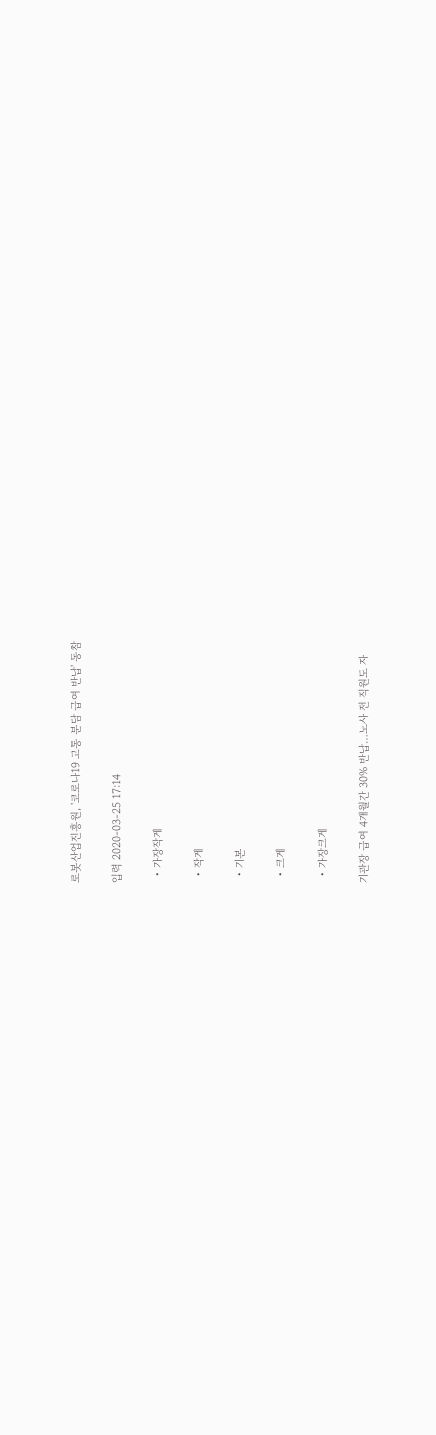로봇산업진흥원, '코로나19 고통 분담 급여 반납' 동참

입력 2020-03-25 17:14

  • 가장작게

  • 작게

  • 기본

  • 크게

  • 가장크게

기관장 급여 4개월간 30% 반납…노사 전 직원도 자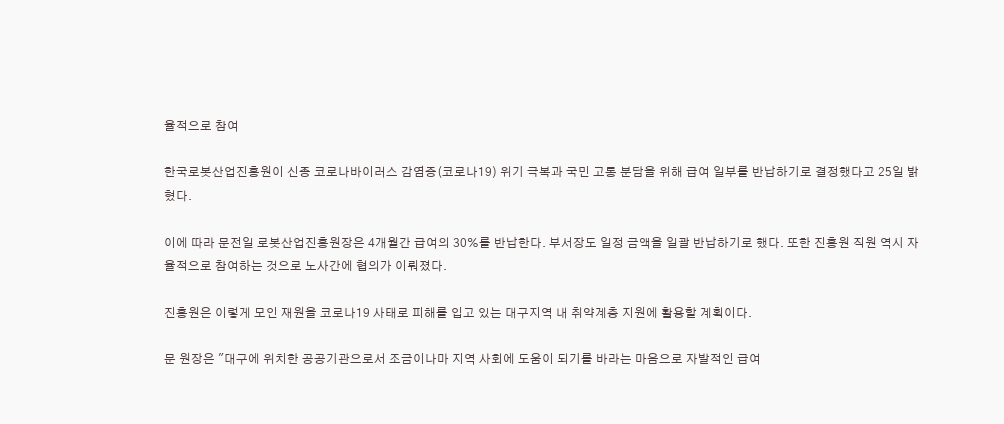율적으로 참여

한국로봇산업진흥원이 신종 코로나바이러스 감염증(코로나19) 위기 극복과 국민 고통 분담을 위해 급여 일부를 반납하기로 결정했다고 25일 밝혔다.

이에 따라 문전일 로봇산업진흥원장은 4개월간 급여의 30%를 반납한다. 부서장도 일정 금액을 일괄 반납하기로 했다. 또한 진흥원 직원 역시 자율적으로 참여하는 것으로 노사간에 협의가 이뤄졌다.

진흥원은 이렇게 모인 재원을 코로나19 사태로 피해를 입고 있는 대구지역 내 취약계층 지원에 활용할 계획이다.

문 원장은 "대구에 위치한 공공기관으로서 조금이나마 지역 사회에 도움이 되기를 바라는 마음으로 자발적인 급여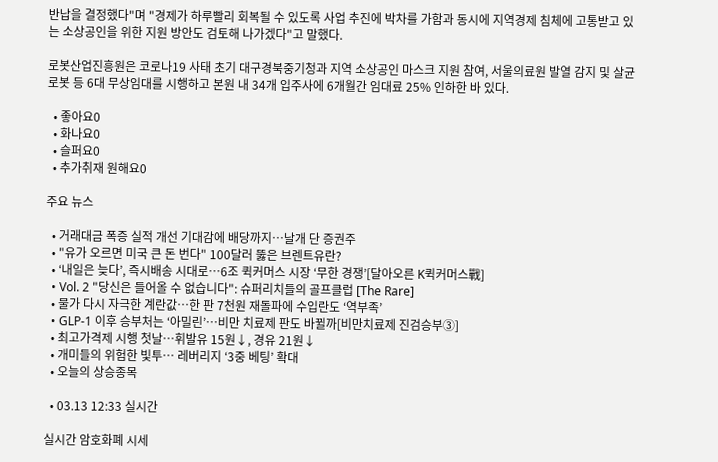반납을 결정했다"며 "경제가 하루빨리 회복될 수 있도록 사업 추진에 박차를 가함과 동시에 지역경제 침체에 고통받고 있는 소상공인을 위한 지원 방안도 검토해 나가겠다"고 말했다.

로봇산업진흥원은 코로나19 사태 초기 대구경북중기청과 지역 소상공인 마스크 지원 참여, 서울의료원 발열 감지 및 살균 로봇 등 6대 무상임대를 시행하고 본원 내 34개 입주사에 6개월간 임대료 25% 인하한 바 있다.

  • 좋아요0
  • 화나요0
  • 슬퍼요0
  • 추가취재 원해요0

주요 뉴스

  • 거래대금 폭증 실적 개선 기대감에 배당까지…날개 단 증권주
  • "유가 오르면 미국 큰 돈 번다" 100달러 뚫은 브렌트유란?
  • ‘내일은 늦다’, 즉시배송 시대로⋯6조 퀵커머스 시장 ‘무한 경쟁’[달아오른 K퀵커머스戰]
  • Vol. 2 "당신은 들어올 수 없습니다": 슈퍼리치들의 골프클럽 [The Rare]
  • 물가 다시 자극한 계란값…한 판 7천원 재돌파에 수입란도 ‘역부족’
  • GLP-1 이후 승부처는 ‘아밀린’…비만 치료제 판도 바뀔까[비만치료제 진검승부③]
  • 최고가격제 시행 첫날⋯휘발유 15원↓, 경유 21원↓
  • 개미들의 위험한 빛투⋯ 레버리지 ‘3중 베팅’ 확대
  • 오늘의 상승종목

  • 03.13 12:33 실시간

실시간 암호화폐 시세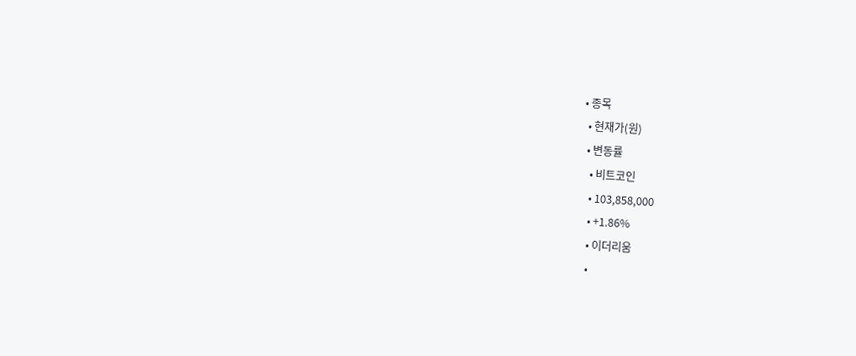• 종목
  • 현재가(원)
  • 변동률
    • 비트코인
    • 103,858,000
    • +1.86%
    • 이더리움
    •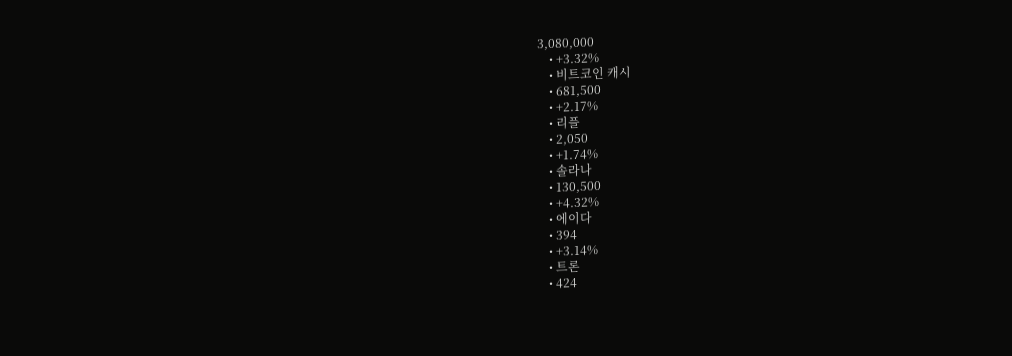3,080,000
    • +3.32%
    • 비트코인 캐시
    • 681,500
    • +2.17%
    • 리플
    • 2,050
    • +1.74%
    • 솔라나
    • 130,500
    • +4.32%
    • 에이다
    • 394
    • +3.14%
    • 트론
    • 424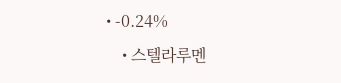• -0.24%
    • 스텔라루멘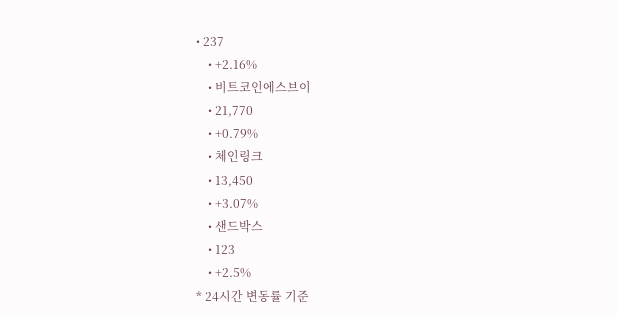• 237
    • +2.16%
    • 비트코인에스브이
    • 21,770
    • +0.79%
    • 체인링크
    • 13,450
    • +3.07%
    • 샌드박스
    • 123
    • +2.5%
* 24시간 변동률 기준